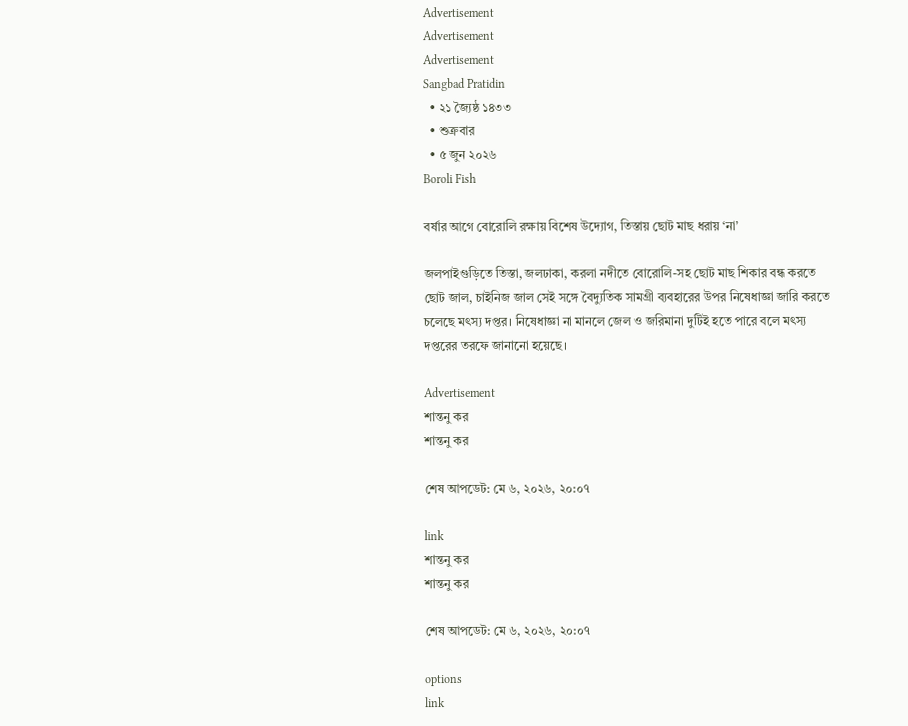Advertisement
Advertisement
Advertisement
Sangbad Pratidin
  • ২১ জ্যৈষ্ঠ ১৪৩৩
  • শুক্রবার
  • ৫ জুন ২০২৬
Boroli Fish

বর্ষার আগে বোরোলি রক্ষায় বিশেষ উদ্যোগ, তিস্তায় ছোট মাছ ধরায় ‘না’

জলপাইগুড়িতে তিস্তা, জলঢাকা, করলা নদীতে বোরোলি-সহ ছোট মাছ শিকার বন্ধ করতে ছোট জাল, চাইনিজ জাল সেই সঙ্গে বৈদ্যুতিক সামগ্রী ব্যবহারের উপর নিষেধাজ্ঞা জারি করতে চলেছে মৎস্য দপ্তর। নিষেধাজ্ঞা না মানলে জেল ও জরিমানা দুটিই হতে পারে বলে মৎস্য দপ্তরের তরফে জানানো হয়েছে।

Advertisement
শান্তনু কর
শান্তনু কর

শেষ আপডেট: মে ৬, ২০২৬, ২০:০৭

link
শান্তনু কর
শান্তনু কর

শেষ আপডেট: মে ৬, ২০২৬, ২০:০৭

options
link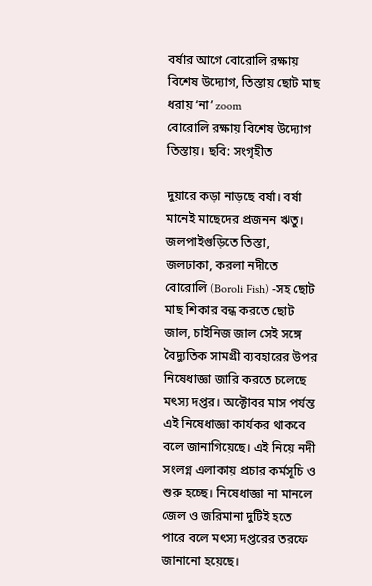বর্ষার আগে বোরোলি রক্ষায় বিশেষ উদ্যোগ, তিস্তায় ছোট মাছ ধরায় ‘না’ zoom
বোরোলি রক্ষায় বিশেষ উদ্যোগ তিস্তায়। ছবি: সংগৃহীত

দুয়ারে কড়া নাড়ছে বর্ষা। বর্ষা মানেই মাছেদের প্রজনন ঋতু। জলপাইগুড়িতে তিস্তা, জলঢাকা, করলা নদীতে বোরোলি (Boroli Fish) -সহ ছোট মাছ শিকার বন্ধ করতে ছোট জাল, চাইনিজ জাল সেই সঙ্গে বৈদ্যুতিক সামগ্রী ব্যবহারের উপর নিষেধাজ্ঞা জারি করতে চলেছে মৎস্য দপ্তর। অক্টোবর মাস পর্যন্ত এই নিষেধাজ্ঞা কার্যকর থাকবে বলে জানাগিয়েছে। এই নিয়ে নদী সংলগ্ন এলাকায় প্রচার কর্মসূচি ও শুরু হচ্ছে। নিষেধাজ্ঞা না মানলে জেল ও জরিমানা দুটিই হতে পারে বলে মৎস্য দপ্তরের তরফে জানানো হয়েছে।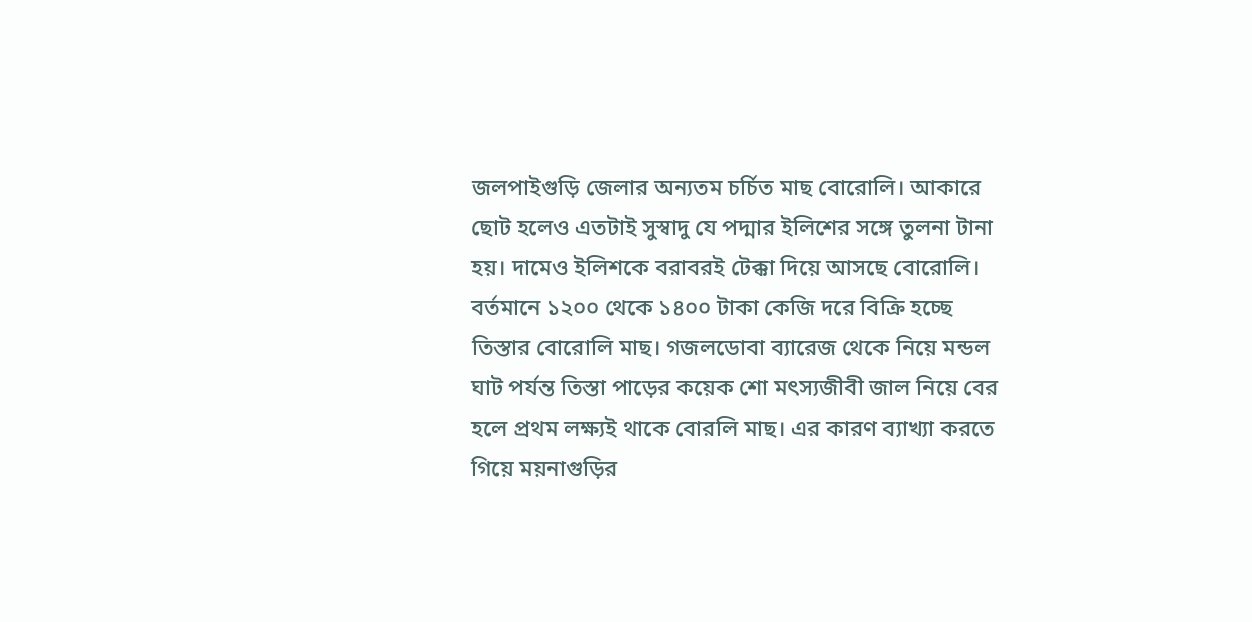জলপাইগুড়ি জেলার অন্যতম চর্চিত মাছ বোরোলি। আকারে ছোট হলেও এতটাই সুস্বাদু যে পদ্মার ইলিশের সঙ্গে তুলনা টানা হয়। দামেও ইলিশকে বরাবরই টেক্কা দিয়ে আসছে বোরোলি। বর্তমানে ১২০০ থেকে ১৪০০ টাকা কেজি দরে বিক্রি হচ্ছে তিস্তার বোরোলি মাছ। গজলডোবা ব্যারেজ থেকে নিয়ে মন্ডল ঘাট পর্যন্ত তিস্তা পাড়ের কয়েক শো মৎস্যজীবী জাল নিয়ে বের হলে প্রথম লক্ষ্যই থাকে বোরলি মাছ। এর কারণ ব্যাখ্যা করতে গিয়ে ময়নাগুড়ির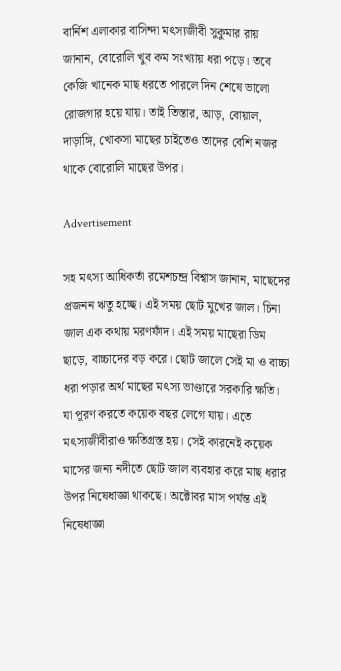বার্নিশ এলাকার বাসিন্দা মৎস্যজীবী সুকুমার রায় জানান, বোরোলি খুব কম সংখ্যায় ধরা পড়ে। তবে কেজি খানেক মাছ ধরতে পারলে দিন শেষে ভালো রোজগার হয়ে যায়। তাই তিস্তার, আড়, বোয়াল, দাড়াঙ্গি, খোকসা মাছের চাইতেও তাদের বেশি নজর থাকে বোরোলি মাছের উপর।

Advertisement

সহ মৎস্য আধিকর্তা রমেশচন্দ্র বিশ্বাস জানান, মাছেদের প্রজনন ঋতু হচ্ছে। এই সময় ছোট মুখের জাল। চিনা জাল এক কথায় মরণফাঁদ। এই সময় মাছেরা ডিম ছাড়ে, বাচ্চাদের বড় করে। ছোট জালে সেই মা ও বাচ্চা ধরা পড়ার অর্থ মাছের মৎস্য ভাণ্ডারে সরকারি ক্ষতি। যা পূরণ করতে কয়েক বছর লেগে যায়। এতে মৎস্যজীবীরাও ক্ষতিগ্রস্ত হয়। সেই কারনেই কয়েক মাসের জন্য নদীতে ছোট জাল ব্যবহার করে মাছ ধরার উপর নিষেধাজ্ঞা থাকছে। অক্টোবর মাস পর্যন্ত এই নিষেধাজ্ঞা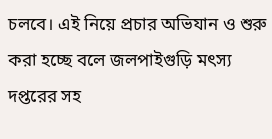চলবে। এই নিয়ে প্রচার অভিযান ও শুরু করা হচ্ছে বলে জলপাইগুড়ি মৎস্য দপ্তরের সহ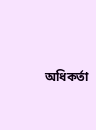অধিকর্তা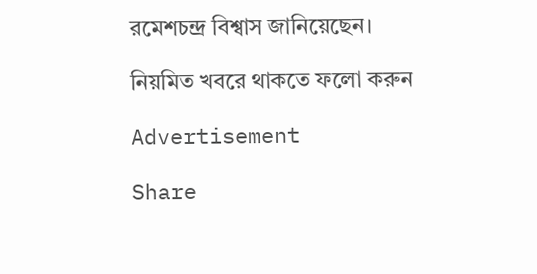রমেশচন্দ্র বিশ্বাস জানিয়েছেন।

নিয়মিত খবরে থাকতে ফলো করুন

Advertisement

Share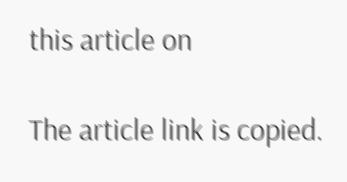this article on

The article link is copied.